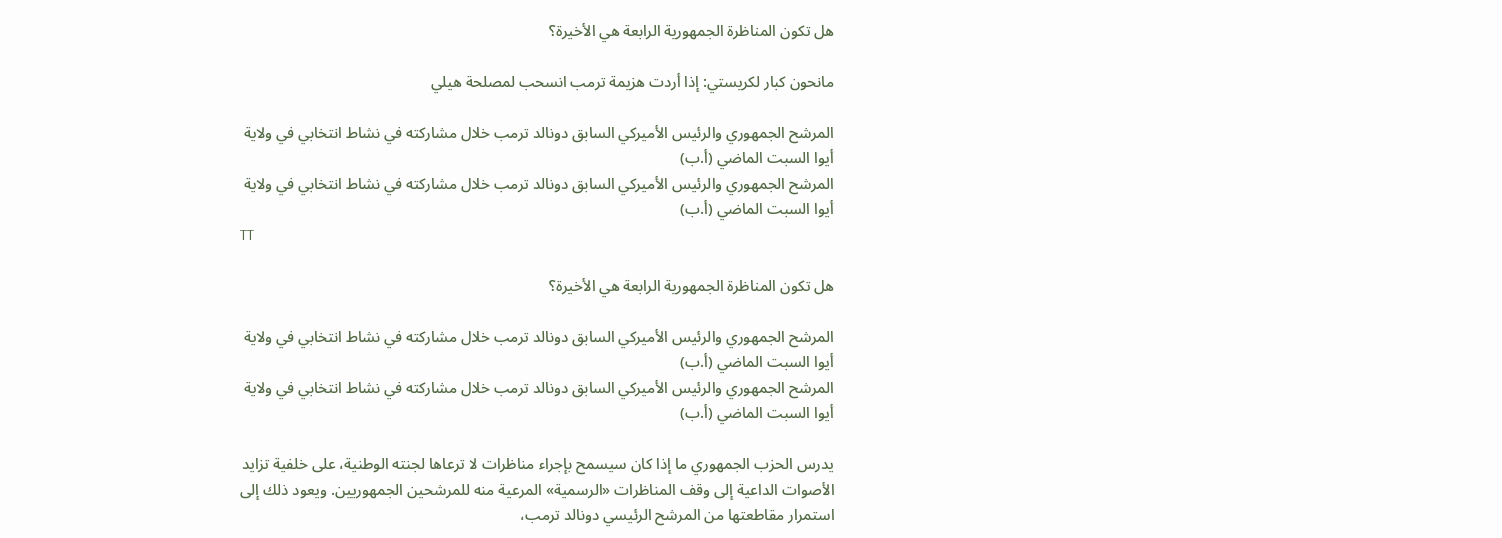هل تكون المناظرة الجمهورية الرابعة هي الأخيرة؟

مانحون كبار لكريستي: إذا أردت هزيمة ترمب انسحب لمصلحة هيلي

المرشح الجمهوري والرئيس الأميركي السابق دونالد ترمب خلال مشاركته في نشاط انتخابي في ولاية أيوا السبت الماضي (أ.ب)
المرشح الجمهوري والرئيس الأميركي السابق دونالد ترمب خلال مشاركته في نشاط انتخابي في ولاية أيوا السبت الماضي (أ.ب)
TT

هل تكون المناظرة الجمهورية الرابعة هي الأخيرة؟

المرشح الجمهوري والرئيس الأميركي السابق دونالد ترمب خلال مشاركته في نشاط انتخابي في ولاية أيوا السبت الماضي (أ.ب)
المرشح الجمهوري والرئيس الأميركي السابق دونالد ترمب خلال مشاركته في نشاط انتخابي في ولاية أيوا السبت الماضي (أ.ب)

يدرس الحزب الجمهوري ما إذا كان سيسمح بإجراء مناظرات لا ترعاها لجنته الوطنية، على خلفية تزايد الأصوات الداعية إلى وقف المناظرات «الرسمية» المرعية منه للمرشحين الجمهوريين. ويعود ذلك إلى استمرار مقاطعتها من المرشح الرئيسي دونالد ترمب،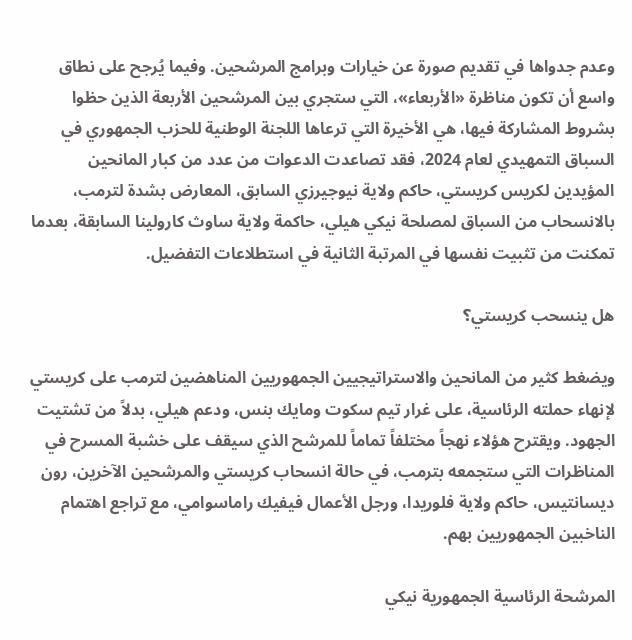وعدم جدواها في تقديم صورة عن خيارات وبرامج المرشحين. وفيما يُرجح على نطاق واسع أن تكون مناظرة «الأربعاء»، التي ستجري بين المرشحين الأربعة الذين حظوا بشروط المشاركة فيها، هي الأخيرة التي ترعاها اللجنة الوطنية للحزب الجمهوري في السباق التمهيدي لعام 2024، فقد تصاعدت الدعوات من عدد من كبار المانحين المؤيدين لكريس كريستي، حاكم ولاية نيوجيرزي السابق، المعارض بشدة لترمب، بالانسحاب من السباق لمصلحة نيكي هيلي، حاكمة ولاية ساوث كارولينا السابقة، بعدما تمكنت من تثبيت نفسها في المرتبة الثانية في استطلاعات التفضيل.

هل ينسحب كريستي؟

ويضغط كثير من المانحين والاستراتيجيين الجمهوريين المناهضين لترمب على كريستي لإنهاء حملته الرئاسية، على غرار تيم سكوت ومايك بنس، ودعم هيلي، بدلاً من تشتيت الجهود. ويقترح هؤلاء نهجاً مختلفاً تماماً للمرشح الذي سيقف على خشبة المسرح في المناظرات التي ستجمعه بترمب، في حالة انسحاب كريستي والمرشحين الآخرين، رون ديسانتيس، حاكم ولاية فلوريدا، ورجل الأعمال فيفيك راماسوامي، مع تراجع اهتمام الناخبين الجمهوريين بهم.

المرشحة الرئاسية الجمهورية نيكي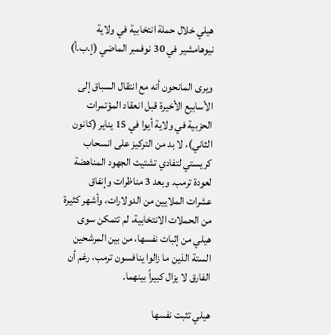هيلي خلال حملة انتخابية في ولاية نيوهامشير في 30 نوفمبر الماضي (إ.ب.أ)

ويرى المانحون أنه مع انتقال السباق إلى الأسابيع الأخيرة قبل انعقاد المؤتمرات الحزبية في ولاية أيوا في 15 يناير (كانون الثاني)، لا بد من التركيز على انسحاب كريستي لتفادي تشتيت الجهود المناهضة لعودة ترمب. وبعد 3 مناظرات وإنفاق عشرات الملايين من الدولارات، وأشهر كثيرة من الحملات الانتخابية، لم تتمكن سوى هيلي من إثبات نفسها، من بين المرشحين الستة الذين ما زالوا ينافسون ترمب، رغم أن الفارق لا يزال كبيراً بينهما.

هيلي تثبت نفسها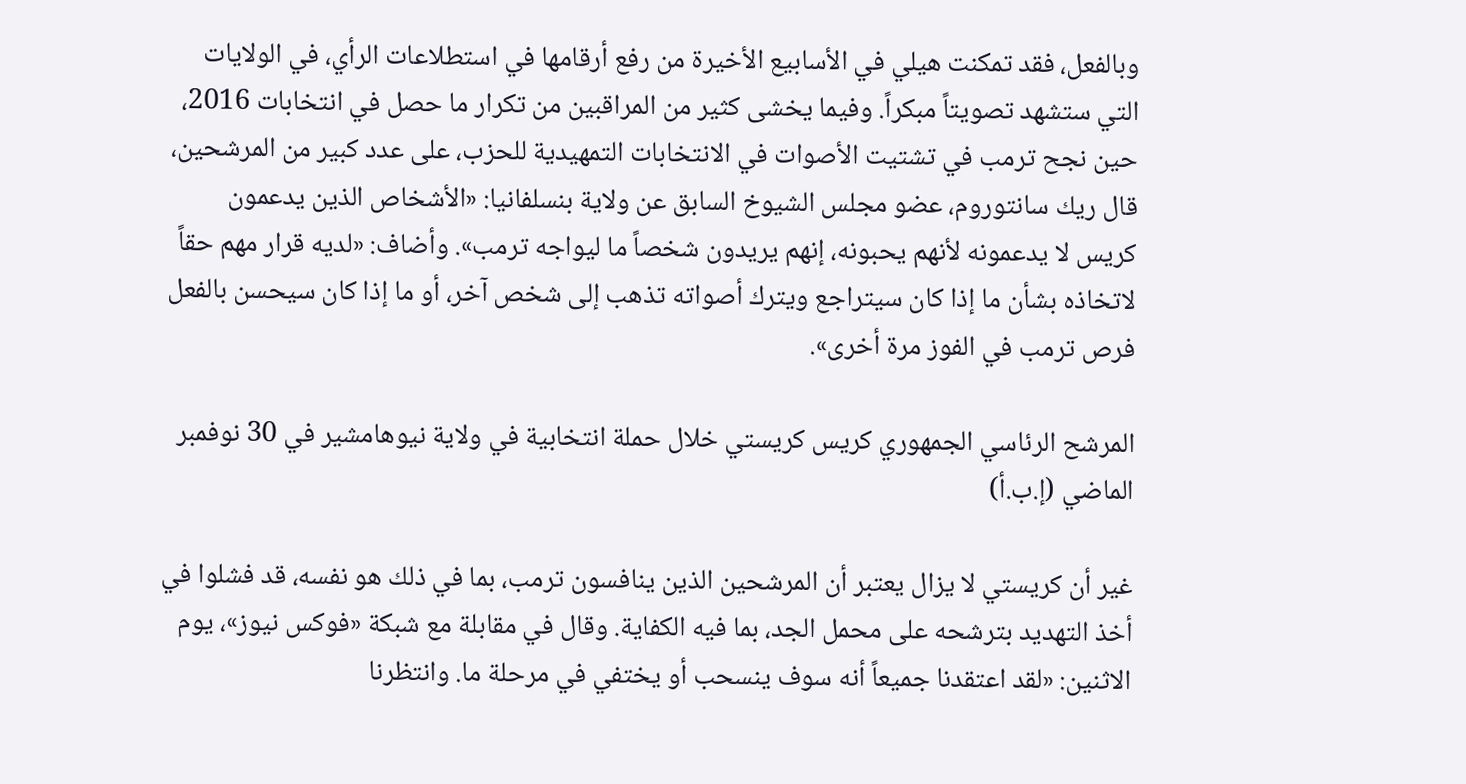وبالفعل، فقد تمكنت هيلي في الأسابيع الأخيرة من رفع أرقامها في استطلاعات الرأي، في الولايات التي ستشهد تصويتاً مبكراً. وفيما يخشى كثير من المراقبين من تكرار ما حصل في انتخابات 2016، حين نجح ترمب في تشتيت الأصوات في الانتخابات التمهيدية للحزب، على عدد كبير من المرشحين، قال ريك سانتوروم، عضو مجلس الشيوخ السابق عن ولاية بنسلفانيا: «الأشخاص الذين يدعمون كريس لا يدعمونه لأنهم يحبونه، إنهم يريدون شخصاً ما ليواجه ترمب». وأضاف: «لديه قرار مهم حقاً لاتخاذه بشأن ما إذا كان سيتراجع ويترك أصواته تذهب إلى شخص آخر، أو ما إذا كان سيحسن بالفعل فرص ترمب في الفوز مرة أخرى».

المرشح الرئاسي الجمهوري كريس كريستي خلال حملة انتخابية في ولاية نيوهامشير في 30 نوفمبر الماضي (إ.ب.أ)

غير أن كريستي لا يزال يعتبر أن المرشحين الذين ينافسون ترمب، بما في ذلك هو نفسه، قد فشلوا في أخذ التهديد بترشحه على محمل الجد، بما فيه الكفاية. وقال في مقابلة مع شبكة «فوكس نيوز»، يوم الاثنين: «لقد اعتقدنا جميعاً أنه سوف ينسحب أو يختفي في مرحلة ما. وانتظرنا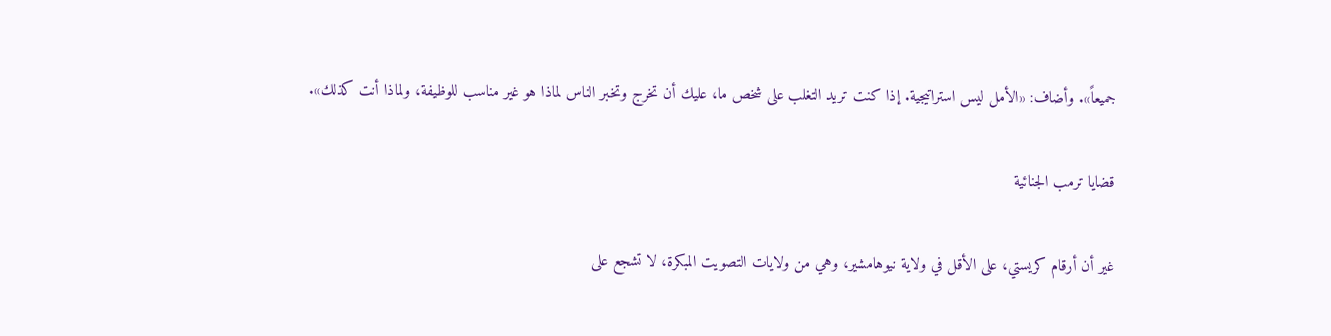جميعاً». وأضاف: «الأمل ليس استراتيجية. إذا كنت تريد التغلب على شخص ما، عليك أن تخرج وتخبر الناس لماذا هو غير مناسب للوظيفة، ولماذا أنت كذلك».

قضايا ترمب الجنائية

غير أن أرقام كريستي، على الأقل في ولاية نيوهامشير، وهي من ولايات التصويت المبكرة، لا تشجع على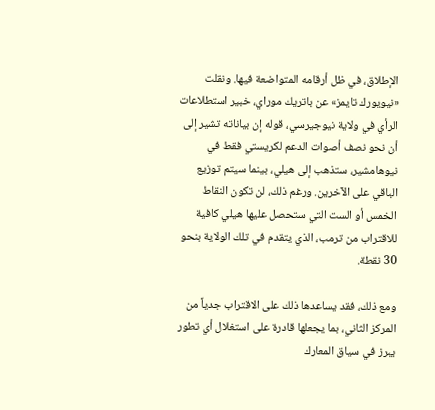الإطلاق، في ظل أرقامه المتواضعة فيها. ونقلت «نيويورك تايمز» عن باتريك موراي، خبير استطلاعات الرأي في ولاية نيوجيرسي، قوله إن بياناته تشير إلى أن نحو نصف أصوات الدعم لكريستي فقط في نيوهامشير، ستذهب إلى هيلي، بينما سيتم توزيع الباقي على الآخرين. ورغم ذلك، لن تكون النقاط الخمس أو الست التي ستحصل عليها هيلي كافية للاقتراب من ترمب، الذي يتقدم في تلك الولاية بنحو 30 نقطة.

ومع ذلك، فقد يساعدها ذلك على الاقتراب جدياً من المركز الثاني، بما يجعلها قادرة على استغلال أي تطور يبرز في سياق المعارك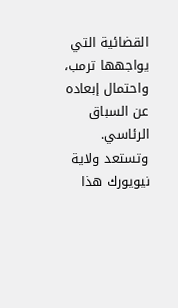القضائية التي يواجهها ترمب، واحتمال إبعاده عن السباق الرئاسي. وتستعد ولاية نيويورك هذا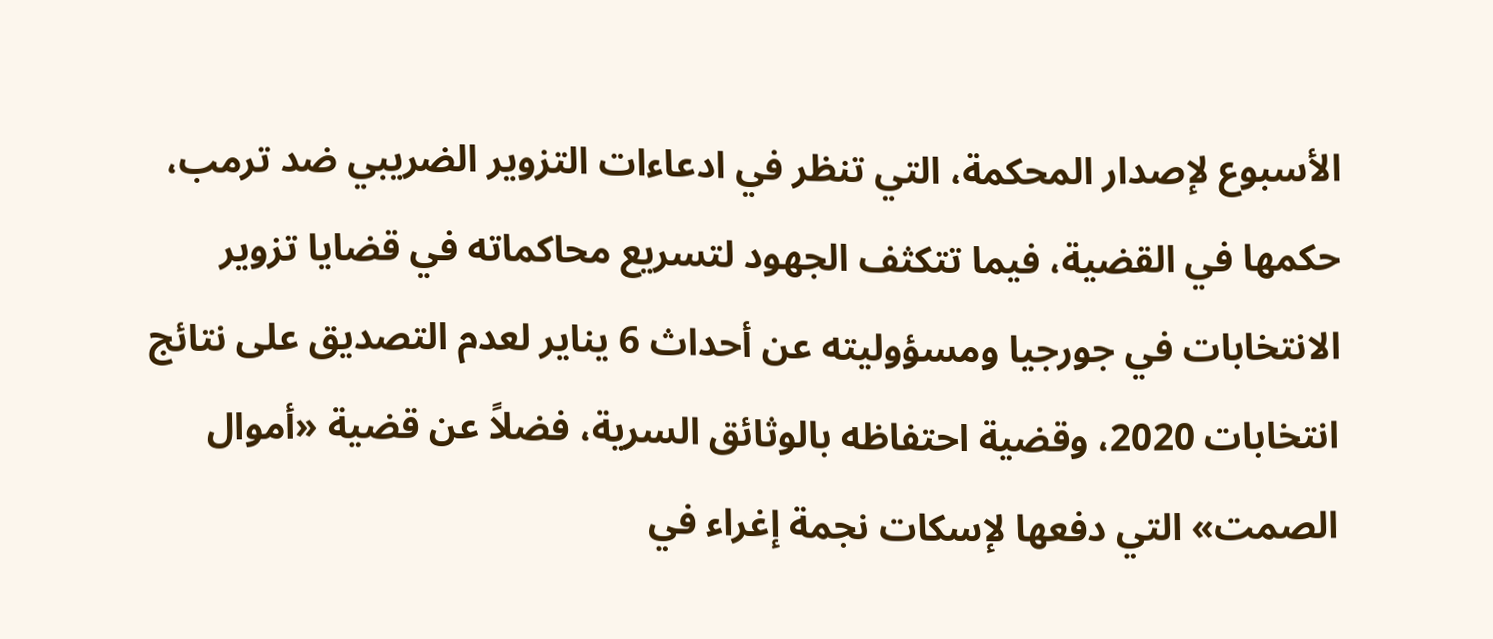الأسبوع لإصدار المحكمة، التي تنظر في ادعاءات التزوير الضريبي ضد ترمب، حكمها في القضية، فيما تتكثف الجهود لتسريع محاكماته في قضايا تزوير الانتخابات في جورجيا ومسؤوليته عن أحداث 6 يناير لعدم التصديق على نتائج انتخابات 2020، وقضية احتفاظه بالوثائق السرية، فضلاً عن قضية «أموال الصمت» التي دفعها لإسكات نجمة إغراء في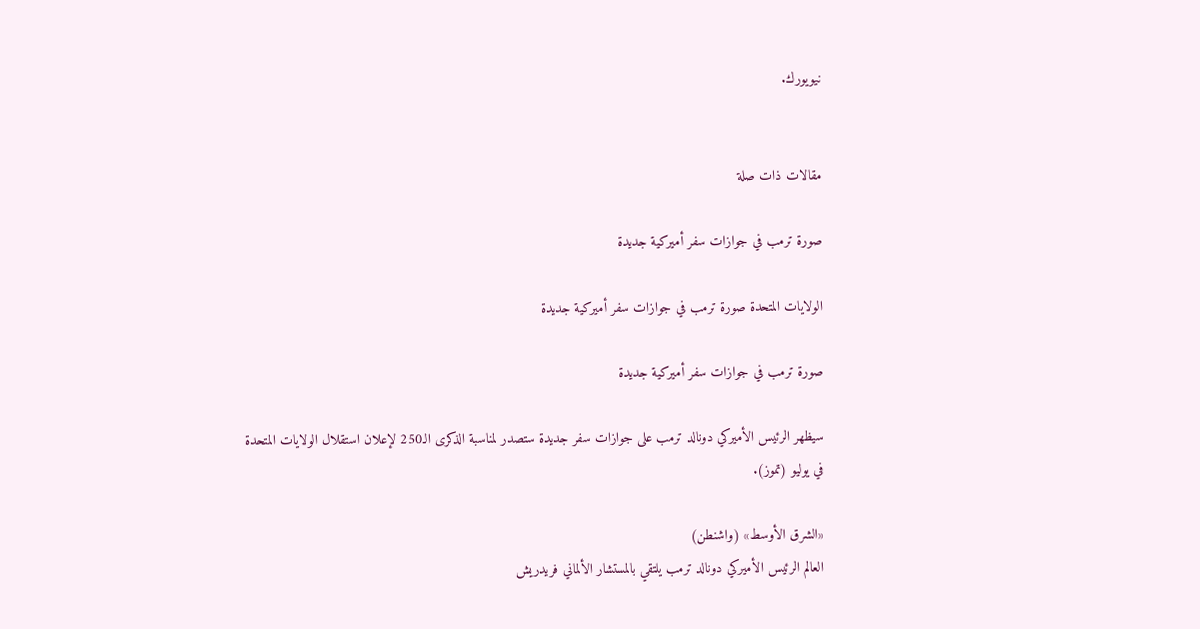نيويورك.


مقالات ذات صلة

صورة ترمب في جوازات سفر أميركية جديدة

الولايات المتحدة صورة ترمب في جوازات سفر أميركية جديدة

صورة ترمب في جوازات سفر أميركية جديدة

سيظهر الرئيس الأميركي دونالد ترمب على جوازات سفر جديدة ستصدر لمناسبة الذكرى الـ250 لإعلان استقلال الولايات المتحدة في يوليو (تموز).

«الشرق الأوسط» (واشنطن)
العالم الرئيس الأميركي دونالد ترمب يلتقي بالمستشار الألماني فريدريش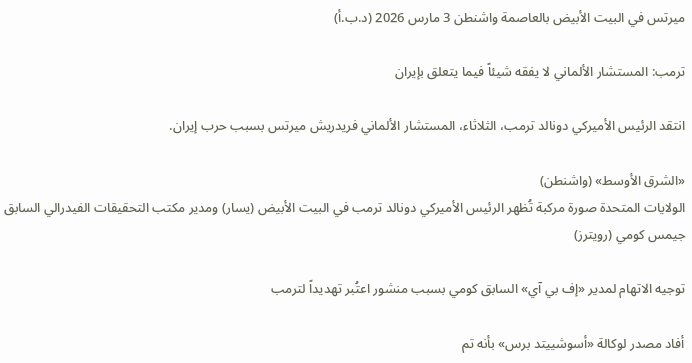ميرتس في البيت الأبيض بالعاصمة واشنطن 3 مارس 2026 (د.ب.أ)

ترمب: المستشار الألماني لا يفقه شيئاً فيما يتعلق بإيران

انتقد الرئيس الأميركي دونالد ترمب، الثلاثاء، المستشار الألماني فريدريش ميرتس بسبب حرب إيران.

«الشرق الأوسط» (واشنطن)
الولايات المتحدة صورة مركبة تُظهر الرئيس الأميركي دونالد ترمب في البيت الأبيض (يسار) ومدير مكتب التحقيقات الفيدرالي السابق جيمس كومي (رويترز)

توجيه الاتهام لمدير «إف بي آي» السابق كومي بسبب منشور اعتُبر تهديداً لترمب

أفاد مصدر لوكالة «أسوشييتد برس» بأنه تم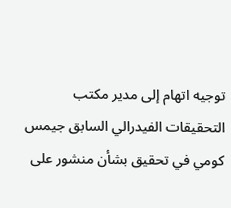توجيه اتهام إلى مدير مكتب التحقيقات الفيدرالي السابق جيمس كومي في تحقيق بشأن منشور على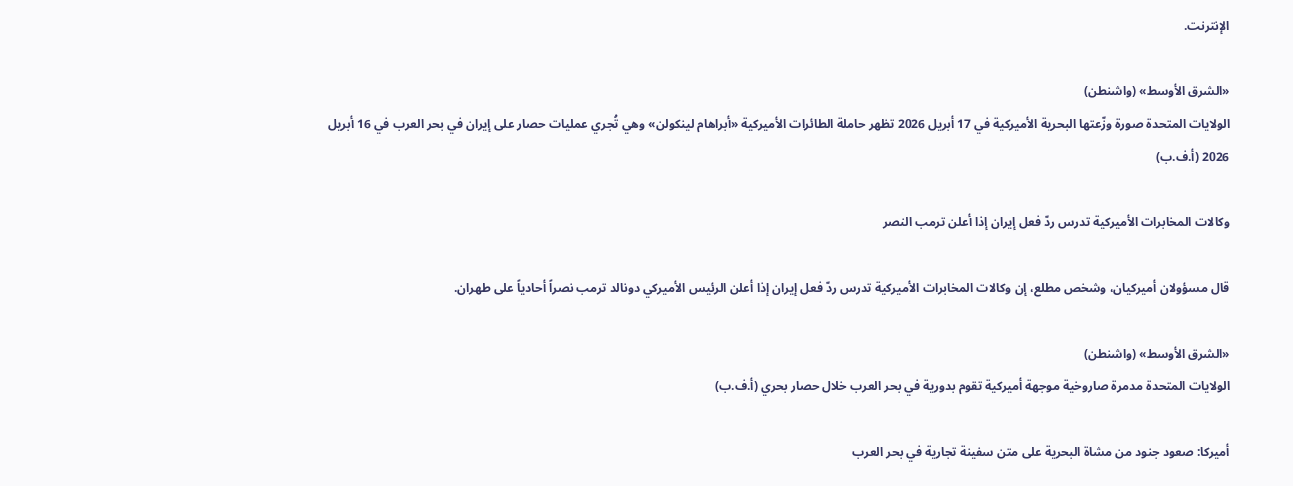الإنترنت.

«الشرق الأوسط» (واشنطن)
الولايات المتحدة صورة وزّعتها البحرية الأميركية في 17 أبريل 2026 تظهر حاملة الطائرات الأميركية «أبراهام لينكولن» وهي تُجري عمليات حصار على إيران في بحر العرب في 16 أبريل 2026 (أ.ف.ب)

وكالات المخابرات الأميركية تدرس ردّ فعل إيران إذا أعلن ترمب النصر

قال مسؤولان أميركيان، وشخص مطلع، إن وكالات المخابرات الأميركية تدرس ردّ فعل إيران إذا أعلن الرئيس الأميركي دونالد ترمب نصراً أحادياً على طهران.

«الشرق الأوسط» (واشنطن)
الولايات المتحدة مدمرة صاروخية موجهة أميركية تقوم بدورية في بحر العرب خلال حصار بحري (أ.ف.ب)

أميركا: صعود جنود من مشاة البحرية على متن سفينة تجارية في بحر العرب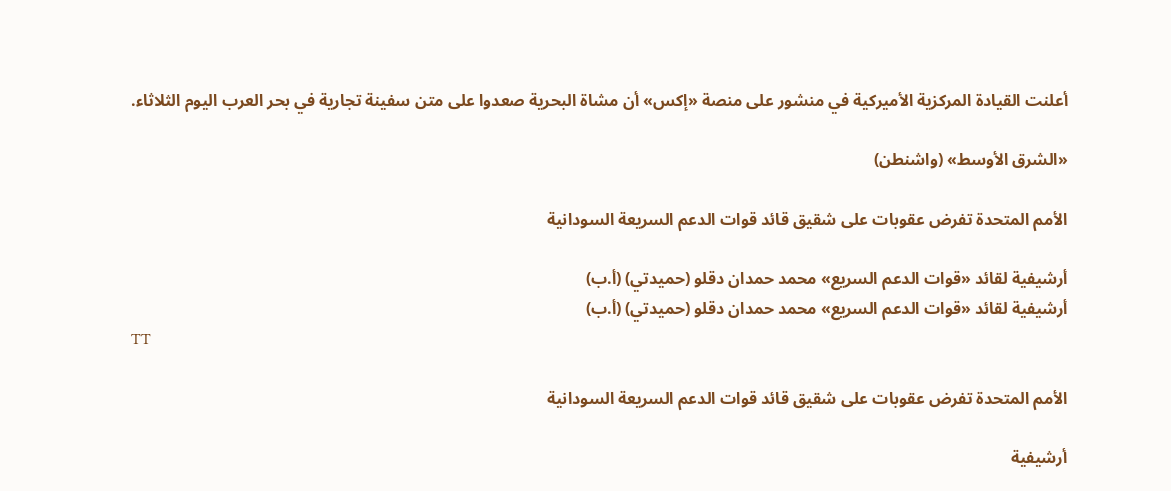أعلنت القيادة المركزية الأميركية في منشور على ‌منصة «إكس» أن ‌مشاة البحرية صعدوا على متن سفينة تجارية في بحر العرب ‌اليوم ‌الثلاثاء.

«الشرق الأوسط» (واشنطن)

الأمم المتحدة تفرض عقوبات على شقيق قائد قوات الدعم السريعة السودانية

أرشيفية لقائد «قوات الدعم السريع» محمد حمدان دقلو (حميدتي) (أ.ب)
أرشيفية لقائد «قوات الدعم السريع» محمد حمدان دقلو (حميدتي) (أ.ب)
TT

الأمم المتحدة تفرض عقوبات على شقيق قائد قوات الدعم السريعة السودانية

أرشيفية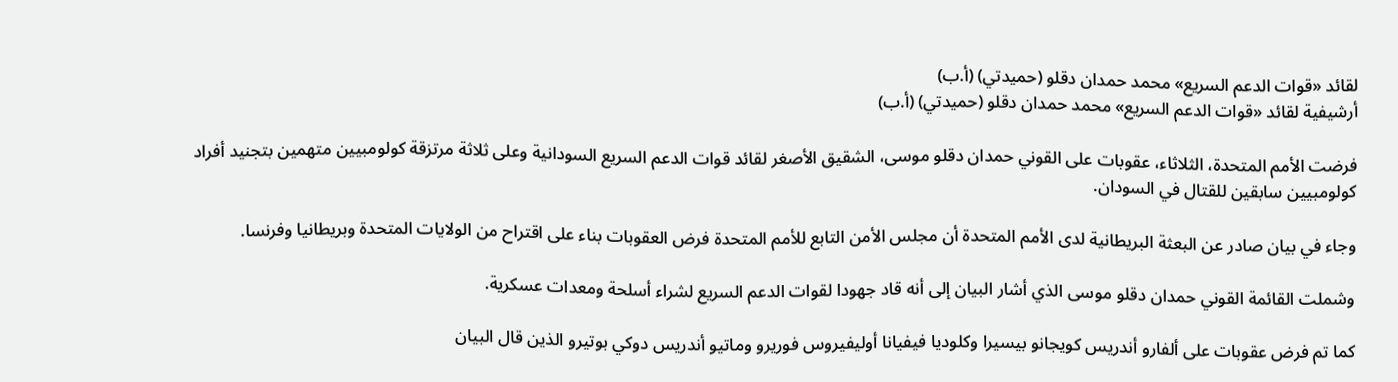لقائد «قوات الدعم السريع» محمد حمدان دقلو (حميدتي) (أ.ب)
أرشيفية لقائد «قوات الدعم السريع» محمد حمدان دقلو (حميدتي) (أ.ب)

فرضت الأمم ‌المتحدة، الثلاثاء، عقوبات على القوني حمدان دقلو موسى، الشقيق الأصغر لقائد قوات الدعم السريع السودانية وعلى ثلاثة مرتزقة كولومبيين متهمين بتجنيد أفراد كولومبيين سابقين للقتال في السودان.

وجاء في بيان صادر عن البعثة البريطانية لدى الأمم المتحدة أن مجلس الأمن التابع للأمم المتحدة فرض العقوبات بناء على اقتراح من الولايات المتحدة وبريطانيا وفرنسا.

وشملت القائمة القوني حمدان دقلو موسى ‌الذي أشار ‌البيان إلى أنه قاد جهودا لقوات ‌الدعم السريع لشراء أسلحة ومعدات عسكرية.

كما تم فرض عقوبات على ألفارو أندريس كويجانو بيسيرا وكلوديا فيفيانا أوليفيروس فوريرو وماتيو أندريس دوكي بوتيرو الذين قال البيان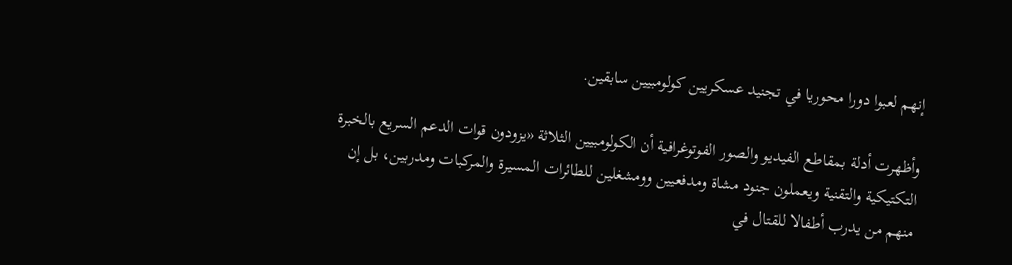إنهم لعبوا دورا محوريا في تجنيد عسكريين كولومبيين سابقين.

وأظهرت أدلة بمقاطع الفيديو والصور الفوتوغرافية أن الكولومبيين الثلاثة «يزودون قوات الدعم السريع ‌بالخبرة التكتيكية والتقنية ويعملون ‌جنود مشاة ومدفعيين وومشغلين للطائرات المسيرة والمركبات ومدربين، بل ‌إن منهم من يدرب أطفالا للقتال ‌في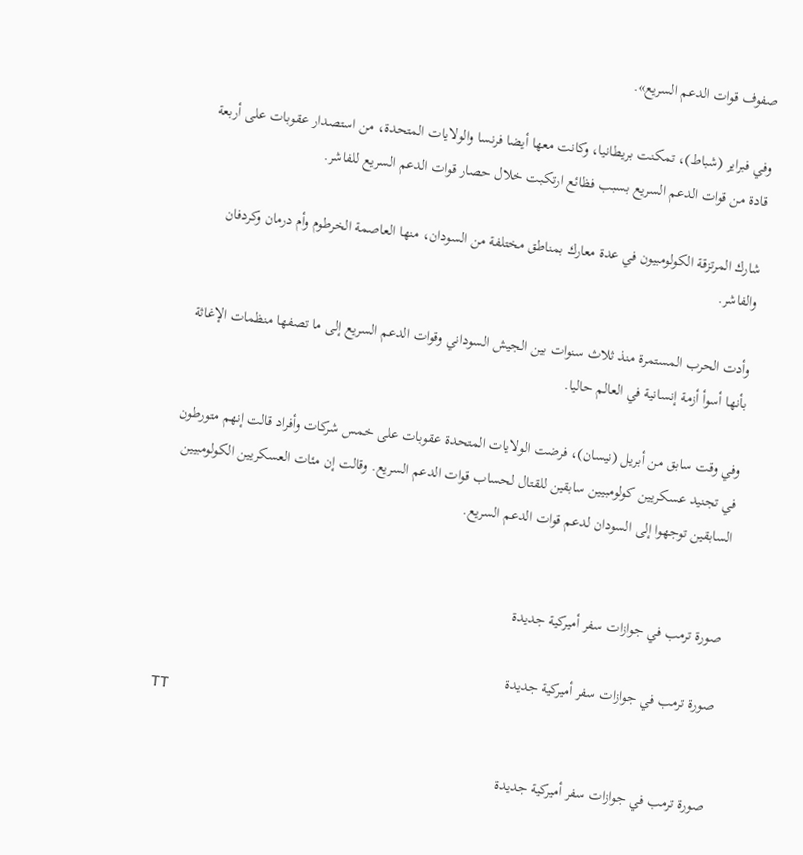صفوف قوات الدعم السريع».

وفي فبراير (شباط)، تمكنت بريطانيا، وكانت معها أيضا فرنسا والولايات المتحدة، من استصدار عقوبات على أربعة قادة من قوات الدعم السريع ‌بسبب فظائع ارتكبت خلال حصار قوات الدعم السريع للفاشر.

شارك المرتزقة الكولومبيون في عدة معارك بمناطق مختلفة من السودان، منها العاصمة الخرطوم وأم درمان وكردفان والفاشر.

وأدت الحرب المستمرة منذ ثلاث سنوات بين الجيش السوداني وقوات الدعم السريع إلى ما تصفها منظمات الإغاثة بأنها أسوأ أزمة إنسانية في العالم حاليا.

وفي وقت سابق من أبريل (نيسان)، فرضت الولايات المتحدة عقوبات على خمس شركات وأفراد قالت إنهم متورطون في تجنيد عسكريين كولومبيين سابقين للقتال لحساب قوات الدعم السريع. وقالت إن مئات العسكريين الكولومبيين السابقين توجهوا إلى السودان لدعم قوات الدعم السريع.


صورة ترمب في جوازات سفر أميركية جديدة

صورة ترمب في جوازات سفر أميركية جديدة
TT

صورة ترمب في جوازات سفر أميركية جديدة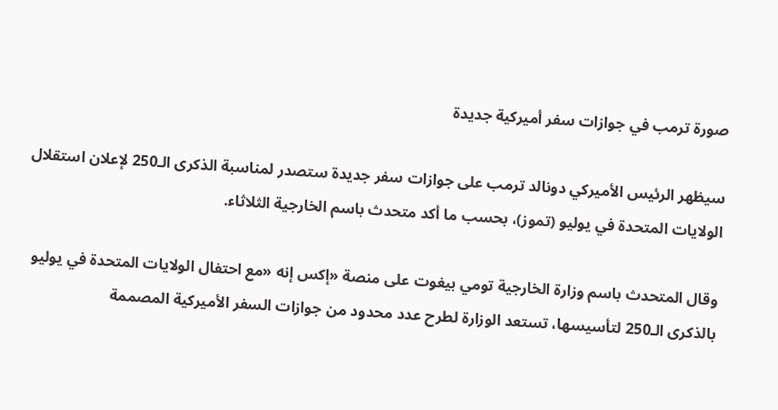صورة ترمب في جوازات سفر أميركية جديدة

سيظهر الرئيس الأميركي دونالد ترمب على جوازات سفر جديدة ستصدر لمناسبة الذكرى الـ250 لإعلان استقلال الولايات المتحدة في يوليو (تموز)، بحسب ما أكد متحدث باسم الخارجية الثلاثاء.

وقال المتحدث باسم وزارة الخارجية تومي بيغوت على منصة «إكس إنه «مع احتفال الولايات المتحدة في يوليو بالذكرى الـ250 لتأسيسها، تستعد الوزارة لطرح عدد محدود من جوازات السفر الأميركية المصممة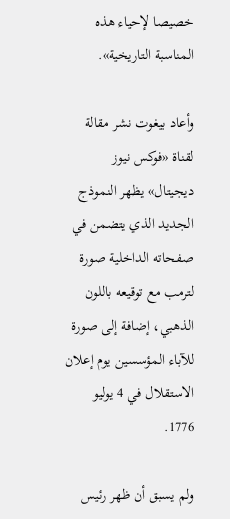خصيصا لإحياء هذه المناسبة التاريخية».

وأعاد بيغوت نشر مقالة لقناة «فوكس نيوز ديجيتال» يظهر النموذج الجديد الذي يتضمن في صفحاته الداخلية صورة لترمب مع توقيعه باللون الذهبي، إضافة إلى صورة للآباء المؤسسين يوم إعلان الاستقلال في 4 يوليو 1776.

ولم يسبق أن ظهر رئيس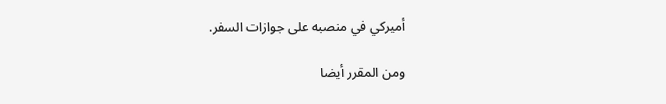أميركي في منصبه على جوازات السفر.

ومن المقرر أيضا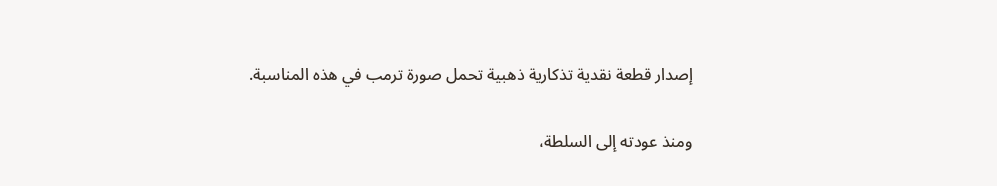إصدار قطعة نقدية تذكارية ذهبية تحمل صورة ترمب في هذه المناسبة.

ومنذ عودته إلى السلطة،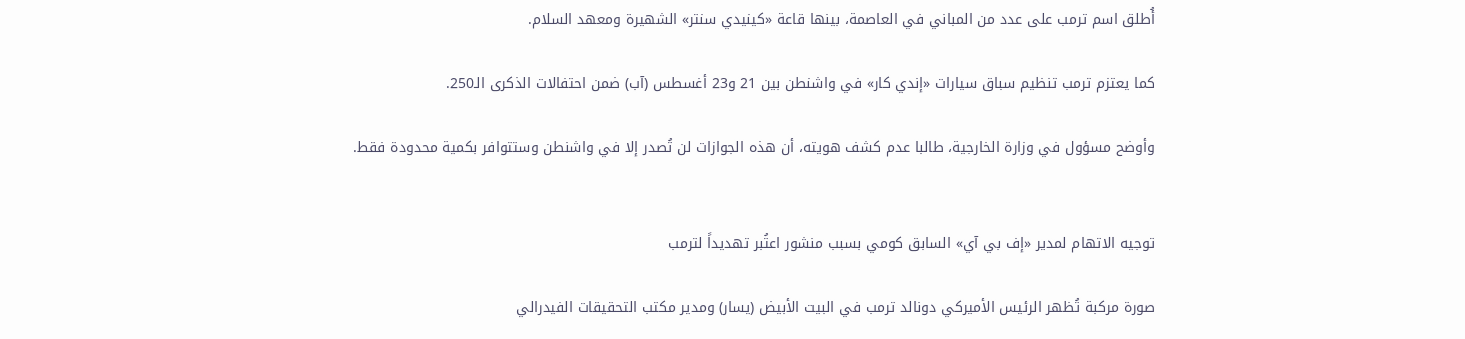أُطلق اسم ترمب على عدد من المباني في العاصمة، بينها قاعة «كينيدي سنتر» الشهيرة ومعهد السلام.

كما يعتزم ترمب تنظيم سباق سيارات «إندي كار» في واشنطن بين 21 و23 أغسطس (آب) ضمن احتفالات الذكرى الـ250.

وأوضح مسؤول في وزارة الخارجية، طالبا عدم كشف هويته، أن هذه الجوازات لن تُصدر إلا في واشنطن وستتوافر بكمية محدودة فقط.


توجيه الاتهام لمدير «إف بي آي» السابق كومي بسبب منشور اعتُبر تهديداً لترمب

صورة مركبة تُظهر الرئيس الأميركي دونالد ترمب في البيت الأبيض (يسار) ومدير مكتب التحقيقات الفيدرالي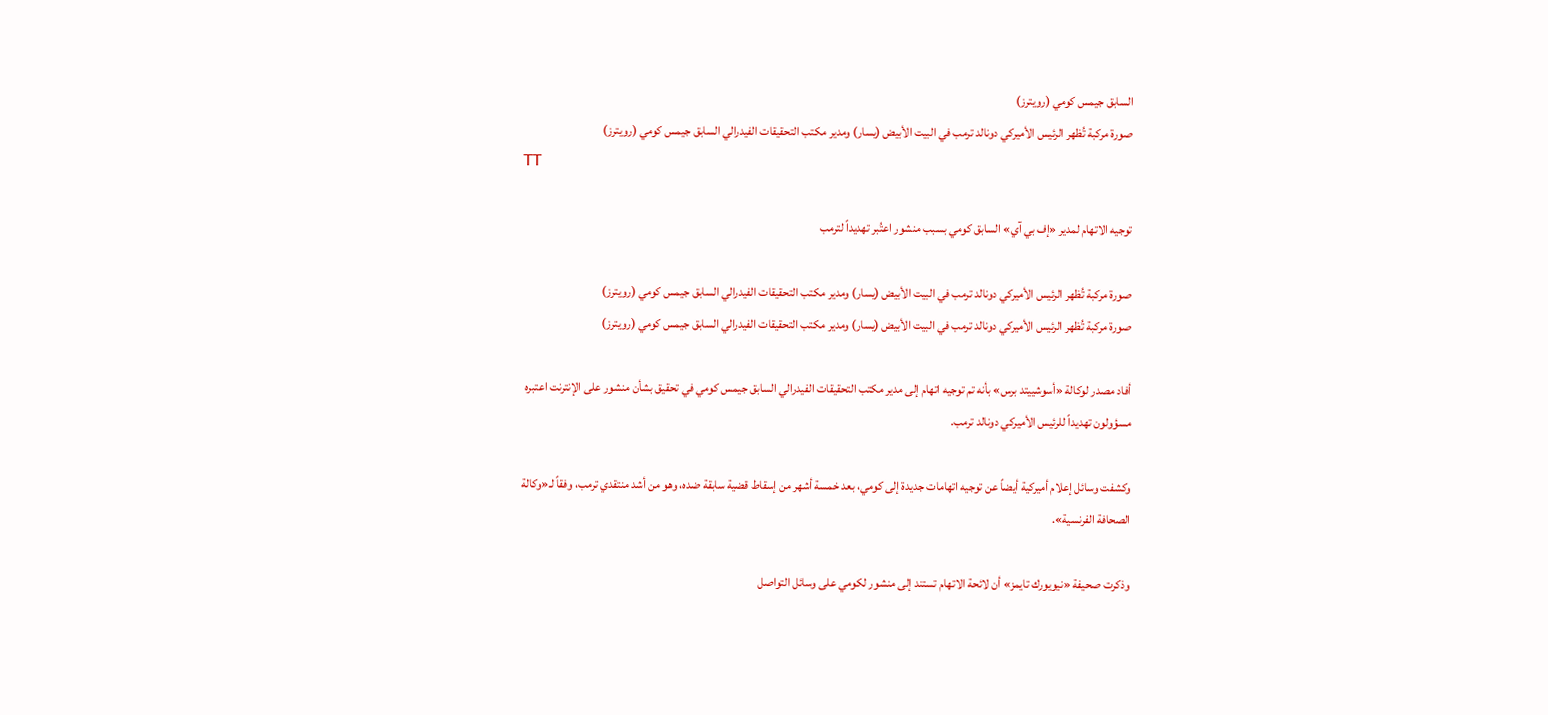السابق جيمس كومي (رويترز)
صورة مركبة تُظهر الرئيس الأميركي دونالد ترمب في البيت الأبيض (يسار) ومدير مكتب التحقيقات الفيدرالي السابق جيمس كومي (رويترز)
TT

توجيه الاتهام لمدير «إف بي آي» السابق كومي بسبب منشور اعتُبر تهديداً لترمب

صورة مركبة تُظهر الرئيس الأميركي دونالد ترمب في البيت الأبيض (يسار) ومدير مكتب التحقيقات الفيدرالي السابق جيمس كومي (رويترز)
صورة مركبة تُظهر الرئيس الأميركي دونالد ترمب في البيت الأبيض (يسار) ومدير مكتب التحقيقات الفيدرالي السابق جيمس كومي (رويترز)

أفاد مصدر لوكالة «أسوشييتد برس» بأنه تم توجيه اتهام إلى مدير مكتب التحقيقات الفيدرالي السابق جيمس كومي في تحقيق بشأن منشور على الإنترنت اعتبره مسؤولون تهديداً للرئيس الأميركي دونالد ترمب.

وكشفت وسائل إعلام أميركية أيضاً عن توجيه اتهامات جديدة إلى كومي، بعد خمسة أشهر من إسقاط قضية سابقة ضده، وهو من أشد منتقدي ترمب، وفقاً لـ«وكالة الصحافة الفرنسية».

وذكرت صحيفة «نيويورك تايمز» أن لائحة الاتهام تستند إلى منشور لكومي على وسائل التواصل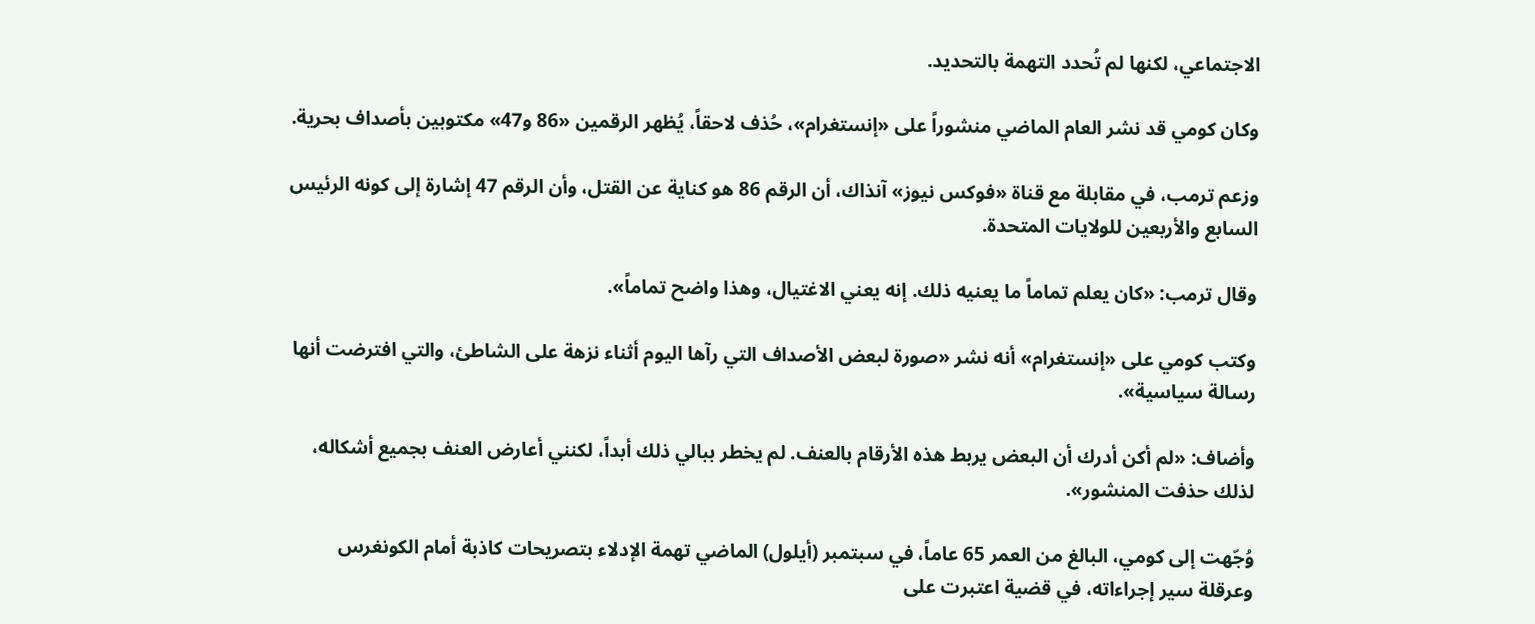الاجتماعي، لكنها لم تُحدد التهمة بالتحديد.

وكان كومي قد نشر العام الماضي منشوراً على «إنستغرام»، حُذف لاحقاً، يُظهر الرقمين «86 و47» مكتوبين بأصداف بحرية.

وزعم ترمب، في مقابلة مع قناة «فوكس نيوز» آنذاك، أن الرقم 86 هو كناية عن القتل، وأن الرقم 47 إشارة إلى كونه الرئيس السابع والأربعين للولايات المتحدة.

وقال ترمب: «كان يعلم تماماً ما يعنيه ذلك. إنه يعني الاغتيال، وهذا واضح تماماً».

وكتب كومي على «إنستغرام» أنه نشر «صورة لبعض الأصداف التي رآها اليوم أثناء نزهة على الشاطئ، والتي افترضت أنها رسالة سياسية».

وأضاف: «لم أكن أدرك أن البعض يربط هذه الأرقام بالعنف. لم يخطر ببالي ذلك أبداً، لكنني أعارض العنف بجميع أشكاله، لذلك حذفت المنشور».

وُجّهت إلى كومي، البالغ من العمر 65 عاماً، في سبتمبر (أيلول) الماضي تهمة الإدلاء بتصريحات كاذبة أمام الكونغرس وعرقلة سير إجراءاته، في قضية اعتبرت على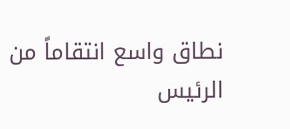نطاق واسع انتقاماً من الرئيس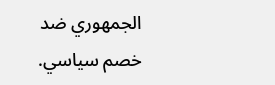الجمهوري ضد خصم سياسي.